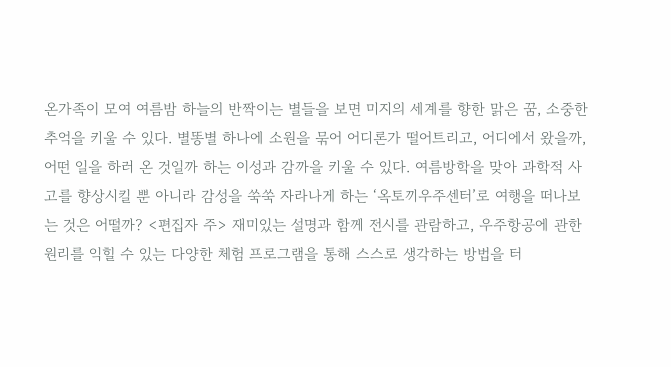온가족이 모여 여름밤 하늘의 반짝이는 별들을 보면 미지의 세계를 향한 맑은 꿈, 소중한 추억을 키울 수 있다. 별똥별 하나에 소원을 묶어 어디론가 떨어트리고, 어디에서 왔을까, 어떤 일을 하러 온 것일까 하는 이성과 감까을 키울 수 있다. 여름방학을 맞아 과학적 사고를 향상시킬 뿐 아니라 감성을 쑥쑥 자라나게 하는 ‘옥토끼우주센터’로 여행을 떠나보는 것은 어떨까? <편집자 주> 재미있는 설명과 함께 전시를 관람하고, 우주항공에 관한 원리를 익힐 수 있는 다양한 체험 프로그램을 통해 스스로 생각하는 방법을 터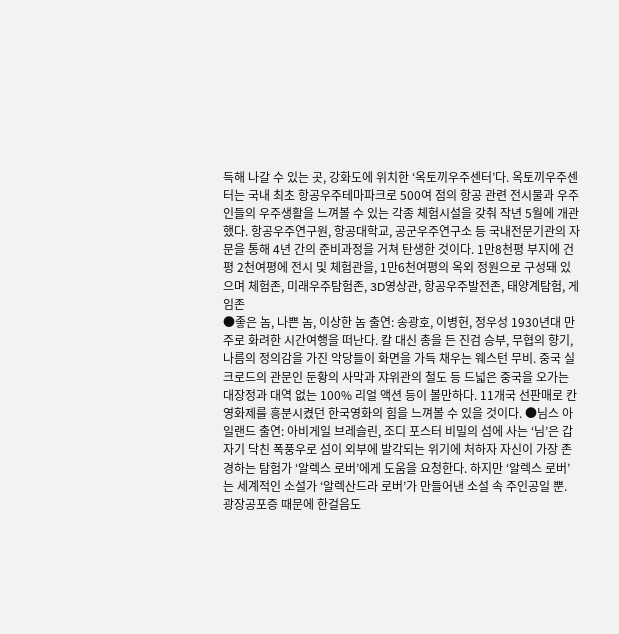득해 나갈 수 있는 곳, 강화도에 위치한 ‘옥토끼우주센터’다. 옥토끼우주센터는 국내 최초 항공우주테마파크로 500여 점의 항공 관련 전시물과 우주인들의 우주생활을 느껴볼 수 있는 각종 체험시설을 갖춰 작년 5월에 개관했다. 항공우주연구원, 항공대학교, 공군우주연구소 등 국내전문기관의 자문을 통해 4년 간의 준비과정을 거쳐 탄생한 것이다. 1만8천평 부지에 건평 2천여평에 전시 및 체험관을, 1만6천여평의 옥외 정원으로 구성돼 있으며 체험존, 미래우주탐험존, 3D영상관, 항공우주발전존, 태양계탐험, 게임존
●좋은 놈, 나쁜 놈, 이상한 놈 출연: 송광호, 이병헌, 정우성 1930년대 만주로 화려한 시간여행을 떠난다. 칼 대신 총을 든 진검 승부, 무협의 향기, 나름의 정의감을 가진 악당들이 화면을 가득 채우는 웨스턴 무비. 중국 실크로드의 관문인 둔황의 사막과 쟈위관의 철도 등 드넓은 중국을 오가는 대장정과 대역 없는 100% 리얼 액션 등이 볼만하다. 11개국 선판매로 칸 영화제를 흥분시켰던 한국영화의 힘을 느껴볼 수 있을 것이다. ●님스 아일랜드 출연: 아비게일 브레슬린, 조디 포스터 비밀의 섬에 사는 ‘님’은 갑자기 닥친 폭풍우로 섬이 외부에 발각되는 위기에 처하자 자신이 가장 존경하는 탐험가 ‘알렉스 로버’에게 도움을 요청한다. 하지만 ‘알렉스 로버’는 세계적인 소설가 ‘알렉산드라 로버’가 만들어낸 소설 속 주인공일 뿐. 광장공포증 때문에 한걸음도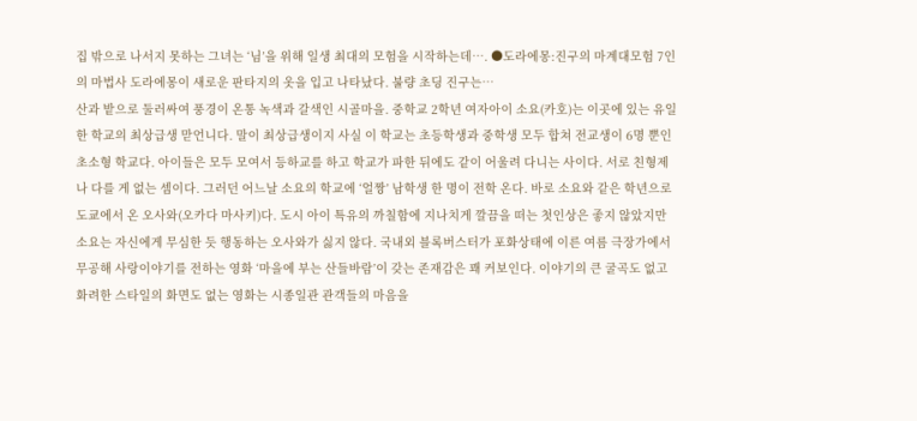집 밖으로 나서지 못하는 그녀는 ‘님’을 위해 일생 최대의 모험을 시작하는데…. ●도라에몽:진구의 마계대모험 7인의 마법사 도라에몽이 새로운 판타지의 옷을 입고 나타났다. 불량 초딩 진구는…
산과 밭으로 둘러싸여 풍경이 온통 녹색과 갈색인 시골마을. 중학교 2학년 여자아이 소요(카호)는 이곳에 있는 유일한 학교의 최상급생 맏언니다. 말이 최상급생이지 사실 이 학교는 초등학생과 중학생 모두 합쳐 전교생이 6명 뿐인 초소형 학교다. 아이들은 모두 모여서 등하교를 하고 학교가 파한 뒤에도 같이 어울려 다니는 사이다. 서로 친형제나 다를 게 없는 셈이다. 그러던 어느날 소요의 학교에 ‘얼짱’ 남학생 한 명이 전학 온다. 바로 소요와 같은 학년으로 도쿄에서 온 오사와(오카다 마사키)다. 도시 아이 특유의 까칠함에 지나치게 깔끔을 떠는 첫인상은 좋지 않았지만 소요는 자신에게 무심한 듯 행동하는 오사와가 싫지 않다. 국내외 블록버스터가 포화상태에 이른 여름 극장가에서 무공해 사랑이야기를 전하는 영화 ‘마을에 부는 산들바람’이 갖는 존재감은 꽤 커보인다. 이야기의 큰 굴곡도 없고 화려한 스타일의 화면도 없는 영화는 시종일관 관객들의 마음을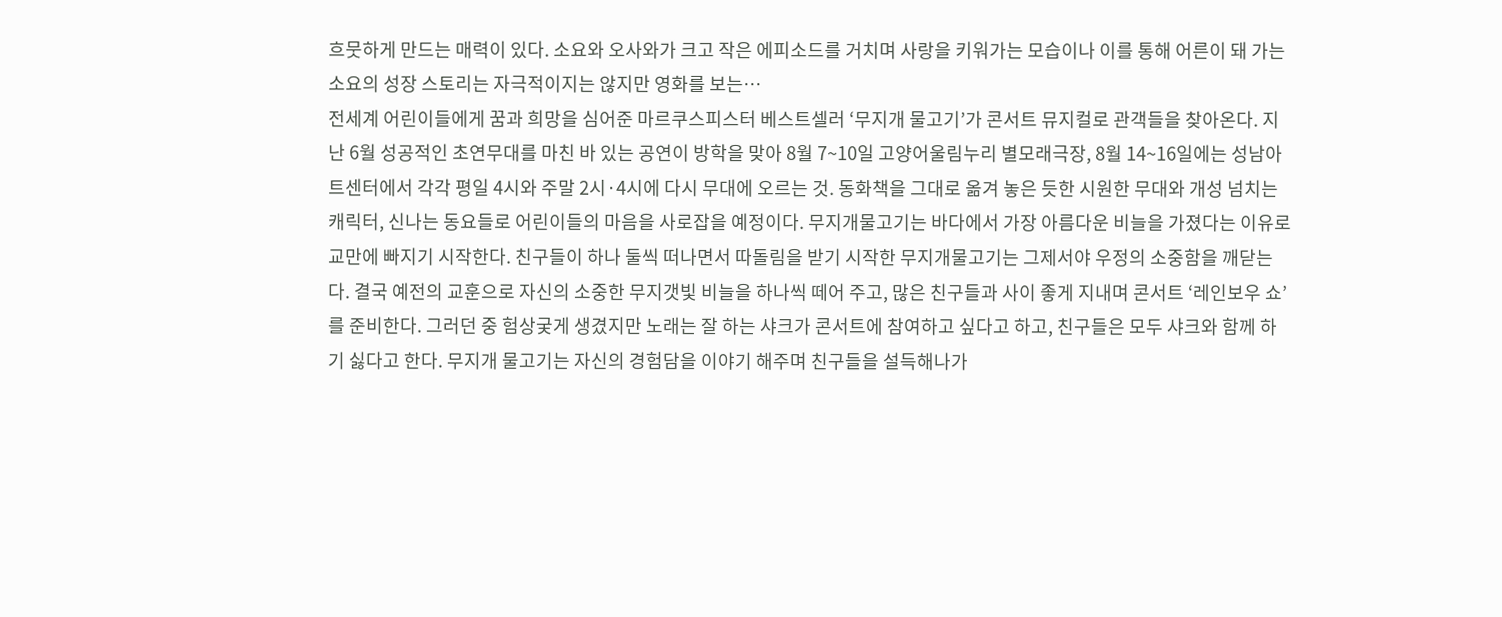흐뭇하게 만드는 매력이 있다. 소요와 오사와가 크고 작은 에피소드를 거치며 사랑을 키워가는 모습이나 이를 통해 어른이 돼 가는 소요의 성장 스토리는 자극적이지는 않지만 영화를 보는…
전세계 어린이들에게 꿈과 희망을 심어준 마르쿠스피스터 베스트셀러 ‘무지개 물고기’가 콘서트 뮤지컬로 관객들을 찾아온다. 지난 6월 성공적인 초연무대를 마친 바 있는 공연이 방학을 맞아 8월 7~10일 고양어울림누리 별모래극장, 8월 14~16일에는 성남아트센터에서 각각 평일 4시와 주말 2시·4시에 다시 무대에 오르는 것. 동화책을 그대로 옮겨 놓은 듯한 시원한 무대와 개성 넘치는 캐릭터, 신나는 동요들로 어린이들의 마음을 사로잡을 예정이다. 무지개물고기는 바다에서 가장 아름다운 비늘을 가졌다는 이유로 교만에 빠지기 시작한다. 친구들이 하나 둘씩 떠나면서 따돌림을 받기 시작한 무지개물고기는 그제서야 우정의 소중함을 깨닫는다. 결국 예전의 교훈으로 자신의 소중한 무지갯빛 비늘을 하나씩 떼어 주고, 많은 친구들과 사이 좋게 지내며 콘서트 ‘레인보우 쇼’를 준비한다. 그러던 중 험상궂게 생겼지만 노래는 잘 하는 샤크가 콘서트에 참여하고 싶다고 하고, 친구들은 모두 샤크와 함께 하기 싫다고 한다. 무지개 물고기는 자신의 경험담을 이야기 해주며 친구들을 설득해나가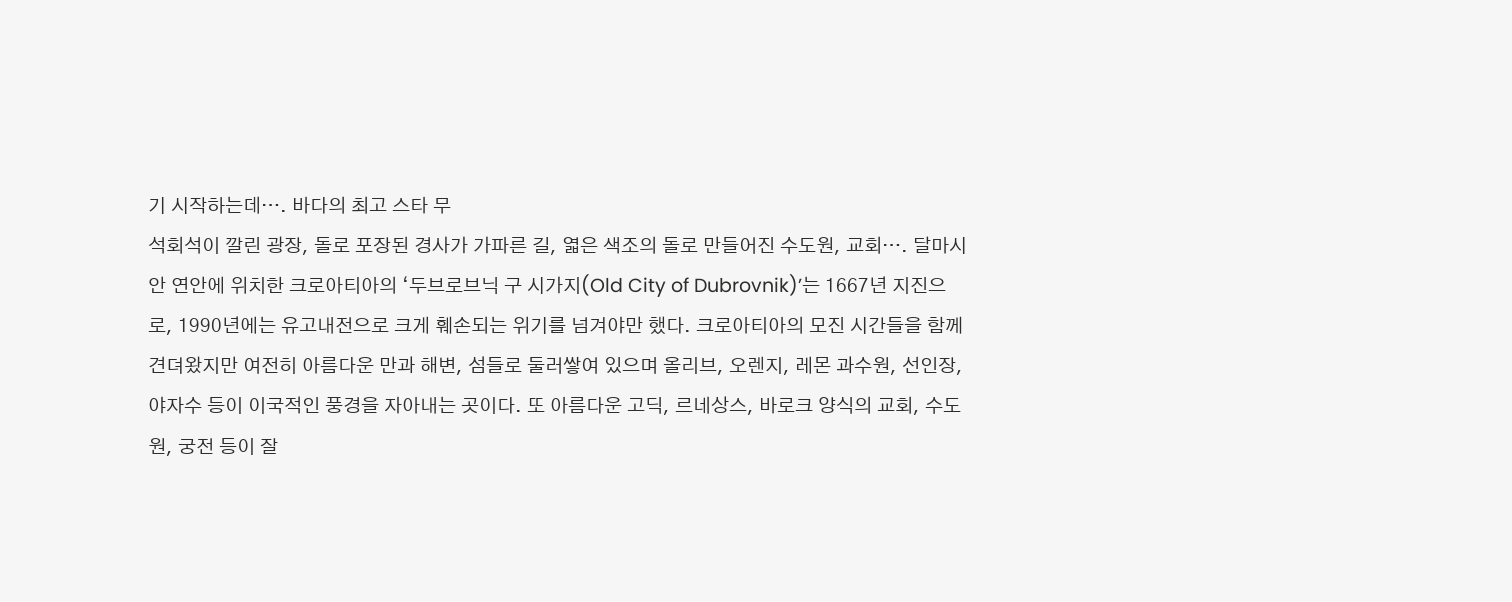기 시작하는데…. 바다의 최고 스타 무
석회석이 깔린 광장, 돌로 포장된 경사가 가파른 길, 엷은 색조의 돌로 만들어진 수도원, 교회…. 달마시안 연안에 위치한 크로아티아의 ‘두브로브닉 구 시가지(Old City of Dubrovnik)’는 1667년 지진으로, 1990년에는 유고내전으로 크게 훼손되는 위기를 넘겨야만 했다. 크로아티아의 모진 시간들을 함께 견뎌왔지만 여전히 아름다운 만과 해변, 섬들로 둘러쌓여 있으며 올리브, 오렌지, 레몬 과수원, 선인장, 야자수 등이 이국적인 풍경을 자아내는 곳이다. 또 아름다운 고딕, 르네상스, 바로크 양식의 교회, 수도원, 궁전 등이 잘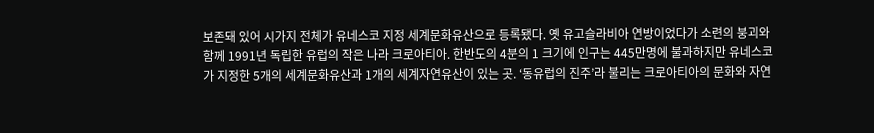보존돼 있어 시가지 전체가 유네스코 지정 세계문화유산으로 등록됐다. 옛 유고슬라비아 연방이었다가 소련의 붕괴와 함께 1991년 독립한 유럽의 작은 나라 크로아티아. 한반도의 4분의 1 크기에 인구는 445만명에 불과하지만 유네스코가 지정한 5개의 세계문화유산과 1개의 세계자연유산이 있는 곳. ‘동유럽의 진주’라 불리는 크로아티아의 문화와 자연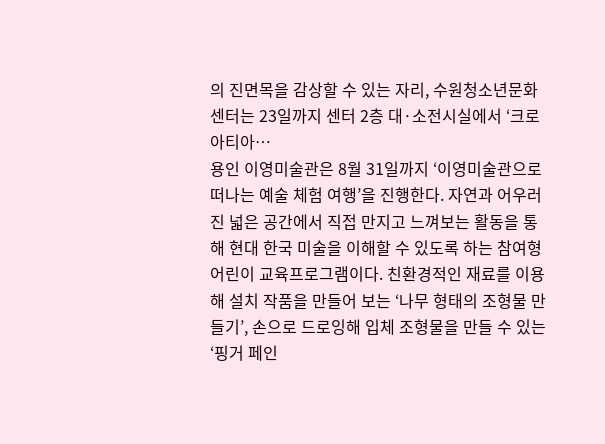의 진면목을 감상할 수 있는 자리, 수원청소년문화센터는 23일까지 센터 2층 대·소전시실에서 ‘크로아티아…
용인 이영미술관은 8월 31일까지 ‘이영미술관으로 떠나는 예술 체험 여행’을 진행한다. 자연과 어우러진 넓은 공간에서 직접 만지고 느껴보는 활동을 통해 현대 한국 미술을 이해할 수 있도록 하는 참여형 어린이 교육프로그램이다. 친환경적인 재료를 이용해 설치 작품을 만들어 보는 ‘나무 형태의 조형물 만들기’, 손으로 드로잉해 입체 조형물을 만들 수 있는 ‘핑거 페인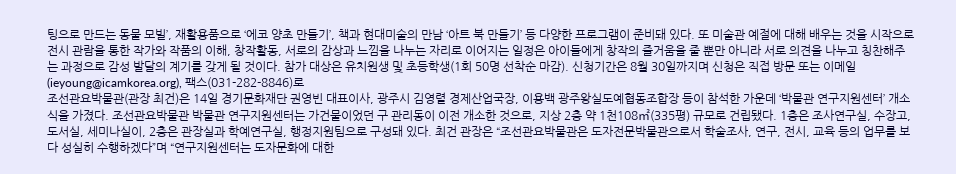팅으로 만드는 동물 모빌’, 재활용품으로 ‘에코 양초 만들기’, 책과 현대미술의 만남 ‘아트 북 만들기’ 등 다양한 프로그램이 준비돼 있다. 또 미술관 예절에 대해 배우는 것을 시작으로 전시 관람을 통한 작가와 작품의 이해, 창작활동, 서로의 감상과 느낌을 나누는 자리로 이어지는 일정은 아이들에게 창작의 즐거움을 줄 뿐만 아니라 서로 의견을 나누고 칭찬해주는 과정으로 감성 발달의 계기를 갖게 될 것이다. 참가 대상은 유치원생 및 초등학생(1회 50명 선착순 마감). 신청기간은 8월 30일까지며 신청은 직접 방문 또는 이메일(ieyoung@icamkorea.org), 팩스(031-282-8846)로
조선관요박물관(관장 최건)은 14일 경기문화재단 권영빈 대표이사, 광주시 김영렬 경제산업국장, 이용백 광주왕실도예협동조합장 등이 참석한 가운데 ‘박물관 연구지원센터’ 개소식을 가졌다. 조선관요박물관 박물관 연구지원센터는 가건물이었던 구 관리동이 이전 개소한 것으로, 지상 2층 약 1천108㎡(335평) 규모로 건립됐다. 1층은 조사연구실, 수장고, 도서실, 세미나실이, 2층은 관장실과 학예연구실, 행정지원팀으로 구성돼 있다. 최건 관장은 “조선관요박물관은 도자전문박물관으로서 학술조사, 연구, 전시, 교육 등의 업무를 보다 성실히 수행하겠다”며 “연구지원센터는 도자문화에 대한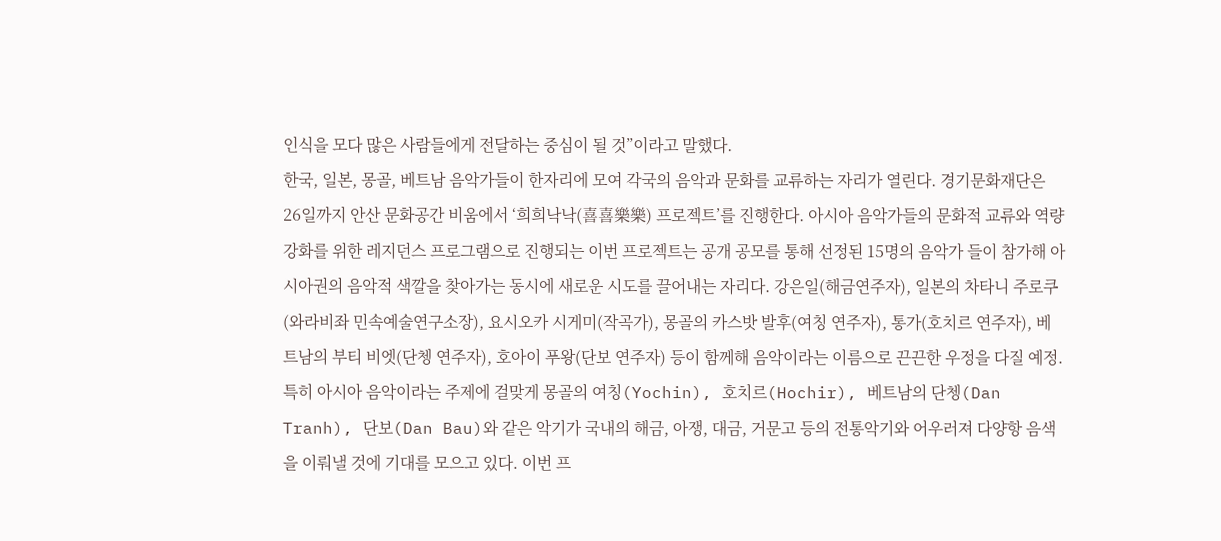인식을 모다 많은 사람들에게 전달하는 중심이 될 것”이라고 말했다.
한국, 일본, 몽골, 베트남 음악가들이 한자리에 모여 각국의 음악과 문화를 교류하는 자리가 열린다. 경기문화재단은 26일까지 안산 문화공간 비움에서 ‘희희낙낙(喜喜樂樂) 프로젝트’를 진행한다. 아시아 음악가들의 문화적 교류와 역량 강화를 위한 레지던스 프로그램으로 진행되는 이번 프로젝트는 공개 공모를 통해 선정된 15명의 음악가 들이 참가해 아시아권의 음악적 색깔을 찾아가는 동시에 새로운 시도를 끌어내는 자리다. 강은일(해금연주자), 일본의 차타니 주로쿠(와라비좌 민속예술연구소장), 요시오카 시게미(작곡가), 몽골의 카스밧 발후(여칭 연주자), 통가(호치르 연주자), 베트남의 부티 비엣(단쳉 연주자), 호아이 푸왕(단보 연주자) 등이 함께해 음악이라는 이름으로 끈끈한 우정을 다질 예정. 특히 아시아 음악이라는 주제에 걸맞게 몽골의 여칭(Yochin), 호치르(Hochir), 베트남의 단쳉(Dan Tranh), 단보(Dan Bau)와 같은 악기가 국내의 해금, 아쟁, 대금, 거문고 등의 전통악기와 어우러져 다양항 음색을 이뤄낼 것에 기대를 모으고 있다. 이번 프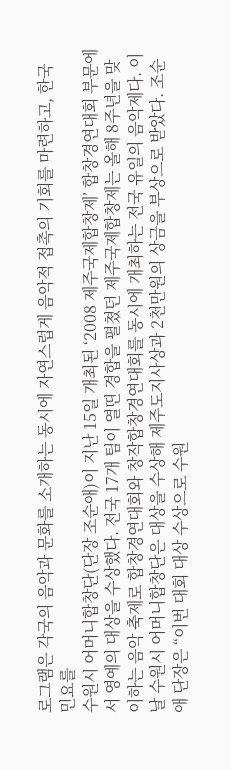로그램은 각국의 음악과 문화를 소개하는 동시에 자연스럽게 음악적 접촉의 기회를 마련하고, 한국 민요를
수원시 어머니합창단(단장 조순애)이 지난 15일 개최된 ‘2008 제주국제합창제’ 합창경연대회 부문에서 영예의 대상을 수상했다. 전국 17개 팀이 열띤 경합을 펼쳤던 제주국제합창제는 올해 8주년을 맞이하는 음악 축제로 합창경연대회와 창작합창경연대회를 동시에 개최하는 전국 유일의 음악제다. 이날 수원시 어머니합창단은 대상을 수상해 제주도지사상과 2천만원의 상금을 부상으로 받았다. 조순애 단장은 “이번 대회 대상 수상으로 수원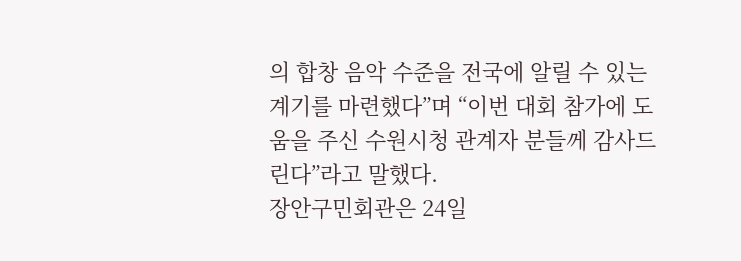의 합창 음악 수준을 전국에 알릴 수 있는 계기를 마련했다”며 “이번 대회 참가에 도움을 주신 수원시청 관계자 분들께 감사드린다”라고 말했다.
장안구민회관은 24일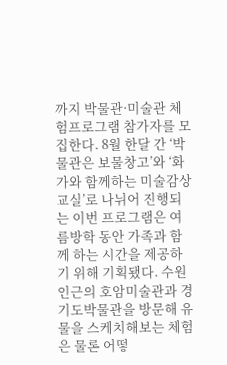까지 박물관·미술관 체험프로그램 참가자를 모집한다. 8월 한달 간 ‘박물관은 보물창고’와 ‘화가와 함께하는 미술감상 교실’로 나뉘어 진행되는 이번 프로그램은 여름방학 동안 가족과 함께 하는 시간을 제공하기 위해 기획됐다. 수원 인근의 호암미술관과 경기도박물관을 방문해 유물을 스케치해보는 체험은 물론 어떻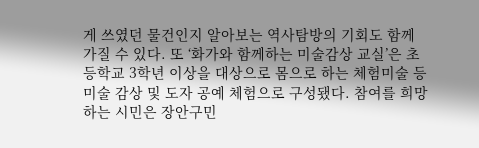게 쓰였던 물건인지 알아보는 역사탐방의 기회도 함께 가질 수 있다. 또 ‘화가와 함께하는 미술감상 교실’은 초등학교 3학년 이상을 대상으로 몸으로 하는 체험미술 등 미술 감상 및 도자 공예 체험으로 구성됐다. 참여를 희망하는 시민은 장안구민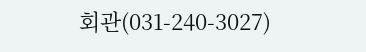회관(031-240-3027)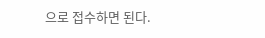으로 접수하면 된다.